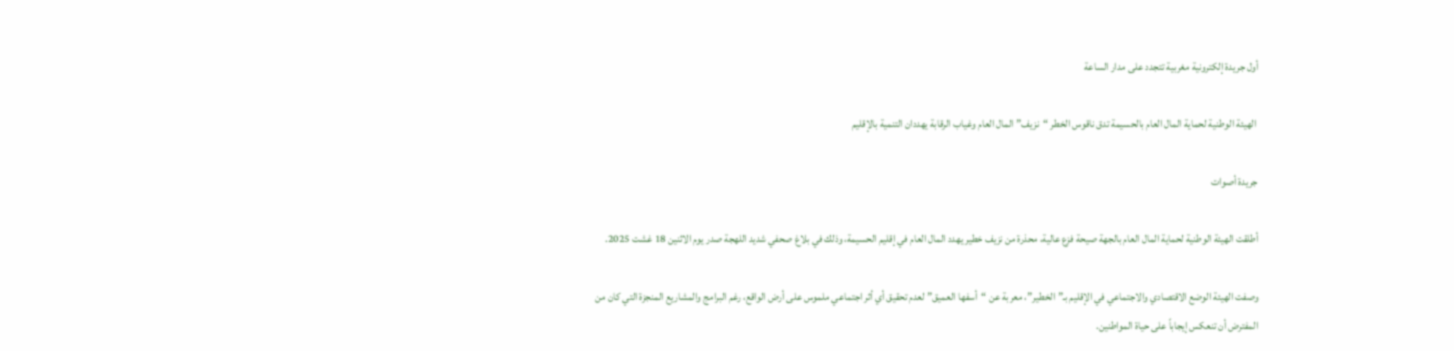أول جريدة إلكترونية مغربية تتجدد على مدار الساعة

 الهيئة الوطنية لحماية المال العام بالحسيمة تدق ناقوس الخطر “نزيف” المال العام وغياب الرقابة يهددان التنمية بالإقليم

جريدة أصوات

أطلقت الهيئة الوطنية لحماية المال العام بالجهة صيحة فزع عالية، محذرة من نزيف خطير يهدد المال العام في إقليم الحسيمة، وذلك في بلاغ صحفي شديد اللهجة صدر يوم الاثنين 18 غشت 2025.

وصفت الهيئة الوضع الاقتصادي والاجتماعي في الإقليم بـ”الخطير”، معربة عن “أسفها العميق” لعدم تحقيق أي أثر اجتماعي ملموس على أرض الواقع، رغم البرامج والمشاريع المنجزة التي كان من المفترض أن تنعكس إيجاباً على حياة المواطنين.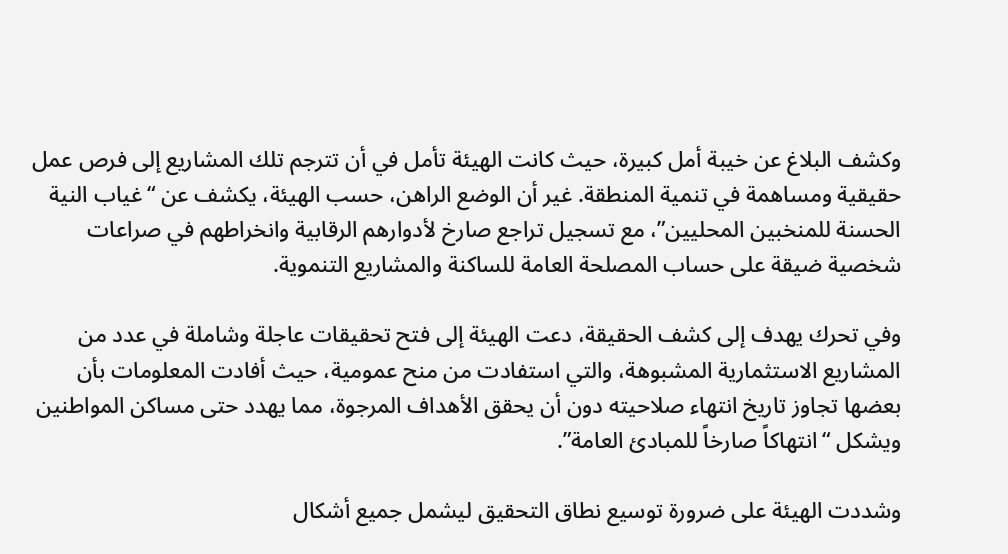وكشف البلاغ عن خيبة أمل كبيرة، حيث كانت الهيئة تأمل في أن تترجم تلك المشاريع إلى فرص عمل حقيقية ومساهمة في تنمية المنطقة. غير أن الوضع الراهن، حسب الهيئة، يكشف عن “غياب النية الحسنة للمنخبين المحليين”، مع تسجيل تراجع صارخ لأدوارهم الرقابية وانخراطهم في صراعات شخصية ضيقة على حساب المصلحة العامة للساكنة والمشاريع التنموية.

وفي تحرك يهدف إلى كشف الحقيقة، دعت الهيئة إلى فتح تحقيقات عاجلة وشاملة في عدد من المشاريع الاستثمارية المشبوهة، والتي استفادت من منح عمومية، حيث أفادت المعلومات بأن بعضها تجاوز تاريخ انتهاء صلاحيته دون أن يحقق الأهداف المرجوة، مما يهدد حتى مساكن المواطنين ويشكل “انتهاكاً صارخاً للمبادئ العامة”.

وشددت الهيئة على ضرورة توسيع نطاق التحقيق ليشمل جميع أشكال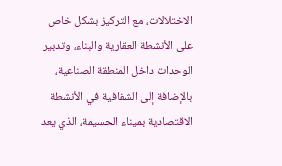الاختلالات، مع التركيز بشكل خاص على الأنشطة العقارية والبناء، وتدبير الوحدات داخل المنطقة الصناعية، بالإضافة إلى الشفافية في الأنشطة الاقتصادية بميناء الحسيمة، الذي يعد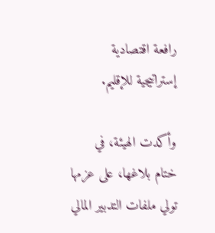رافعة اقتصادية إستراتيجية للإقليم.

وأكدت الهيئة، في ختام بلاغها، على عزمها تولي ملفات التدبير المالي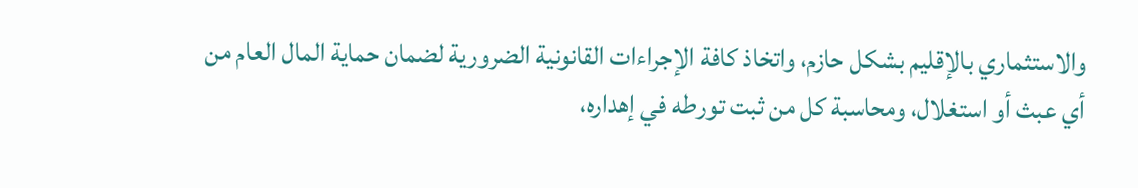والاستثماري بالإقليم بشكل حازم، واتخاذ كافة الإجراءات القانونية الضرورية لضمان حماية المال العام من أي عبث أو استغلال، ومحاسبة كل من ثبت تورطه في إهداره،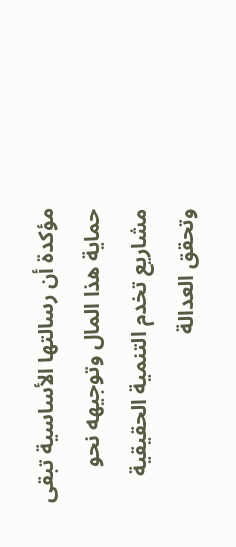مؤكدة أن رسالتها الأساسية تبقى حماية هذا المال وتوجيهه نحو مشاريع تخدم التنمية الحقيقية وتحقق العدالة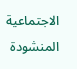الاجتماعية المنشودة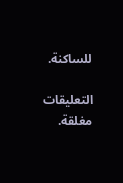للساكنة.

التعليقات مغلقة.